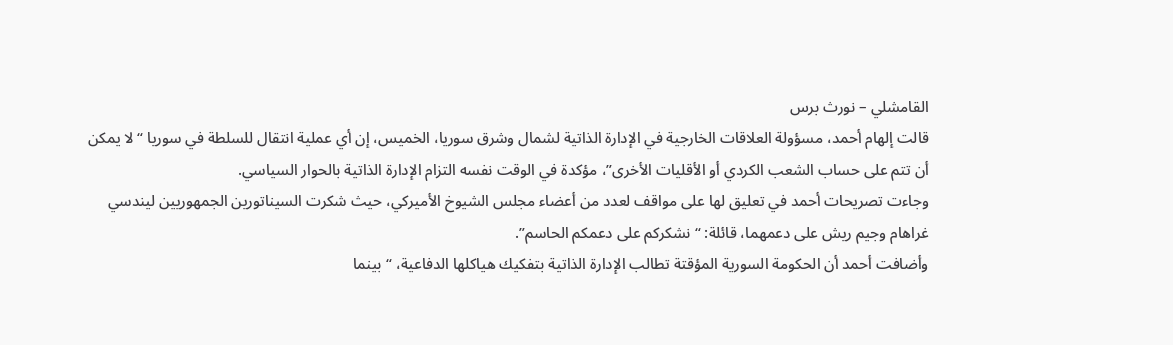القامشلي – نورث برس
قالت إلهام أحمد، مسؤولة العلاقات الخارجية في الإدارة الذاتية لشمال وشرق سوريا، الخميس، إن أي عملية انتقال للسلطة في سوريا “لا يمكن أن تتم على حساب الشعب الكردي أو الأقليات الأخرى”، مؤكدة في الوقت نفسه التزام الإدارة الذاتية بالحوار السياسي.
وجاءت تصريحات أحمد في تعليق لها على مواقف لعدد من أعضاء مجلس الشيوخ الأميركي، حيث شكرت السيناتورين الجمهوريين ليندسي غراهام وجيم ريش على دعمهما، قائلة: “نشكركم على دعمكم الحاسم”.
وأضافت أحمد أن الحكومة السورية المؤقتة تطالب الإدارة الذاتية بتفكيك هياكلها الدفاعية، “بينما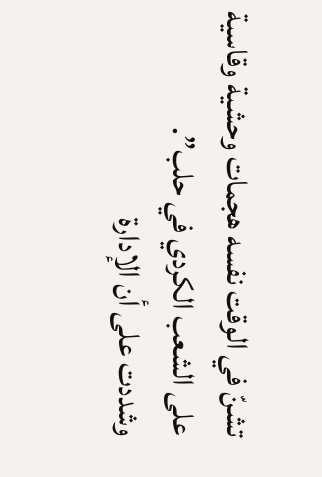تشنّ في الوقت نفسه هجمات وحشية وقاسية على الشعب الكردي في حلب”.
وشددت على أن الإدارة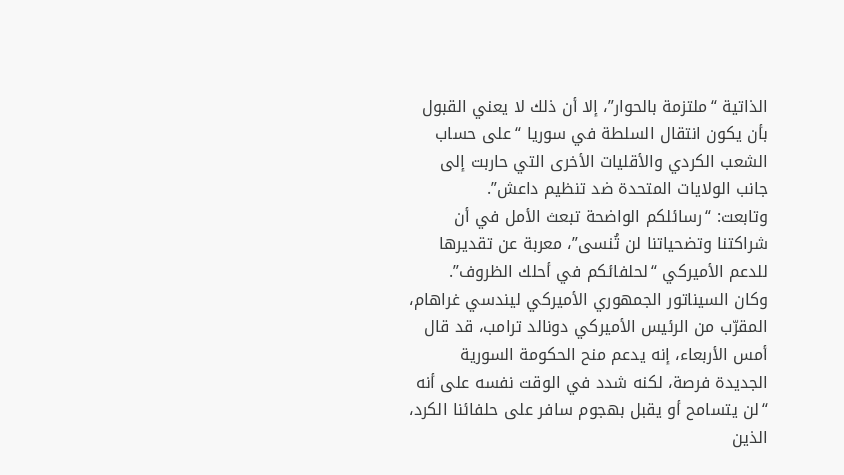الذاتية “ملتزمة بالحوار”، إلا أن ذلك لا يعني القبول بأن يكون انتقال السلطة في سوريا “على حساب الشعب الكردي والأقليات الأخرى التي حاربت إلى جانب الولايات المتحدة ضد تنظيم داعش”.
وتابعت: “رسائلكم الواضحة تبعث الأمل في أن شراكتنا وتضحياتنا لن تُنسى”، معربة عن تقديرها للدعم الأميركي “لحلفائكم في أحلك الظروف”.
وكان السيناتور الجمهوري الأميركي ليندسي غراهام، المقرّب من الرئيس الأميركي دونالد ترامب، قد قال أمس الأربعاء، إنه يدعم منح الحكومة السورية الجديدة فرصة، لكنه شدد في الوقت نفسه على أنه “لن يتسامح أو يقبل بهجوم سافر على حلفائنا الكرد، الذين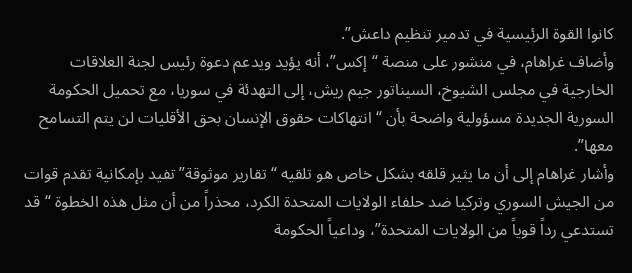كانوا القوة الرئيسية في تدمير تنظيم داعش”.
وأضاف غراهام، في منشور على منصة “إكس”، أنه يؤيد ويدعم دعوة رئيس لجنة العلاقات الخارجية في مجلس الشيوخ، السيناتور جيم ريش، إلى التهدئة في سوريا، مع تحميل الحكومة السورية الجديدة مسؤولية واضحة بأن “انتهاكات حقوق الإنسان بحق الأقليات لن يتم التسامح معها”.
وأشار غراهام إلى أن ما يثير قلقه بشكل خاص هو تلقيه “تقارير موثوقة” تفيد بإمكانية تقدم قوات من الجيش السوري وتركيا ضد حلفاء الولايات المتحدة الكرد، محذراً من أن مثل هذه الخطوة “قد تستدعي رداً قوياً من الولايات المتحدة”، وداعياً الحكومة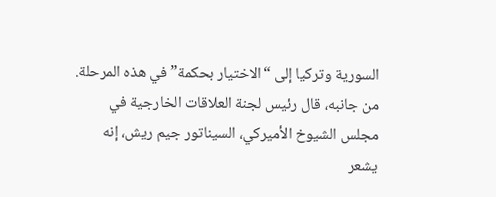السورية وتركيا إلى “الاختيار بحكمة” في هذه المرحلة.
من جانبه، قال رئيس لجنة العلاقات الخارجية في مجلس الشيوخ الأميركي، السيناتور جيم ريش، إنه يشعر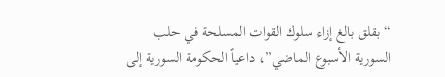“بقلق بالغ إزاء سلوك القوات المسلحة في حلب السورية الأسبوع الماضي”، داعياً الحكومة السورية إلى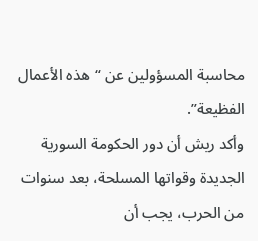محاسبة المسؤولين عن “هذه الأعمال الفظيعة”.
وأكد ريش أن دور الحكومة السورية الجديدة وقواتها المسلحة، بعد سنوات من الحرب، يجب أن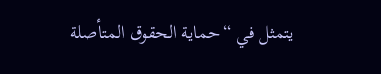يتمثل في “حماية الحقوق المتأصلة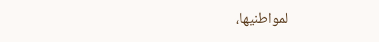لمواطنيها،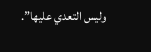وليس التعدي عليها”.